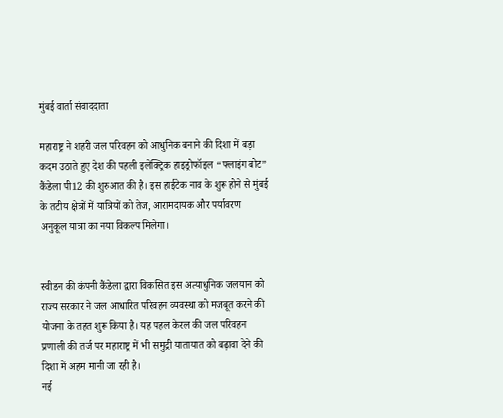मुंबई वार्ता संवाददाता

महाराष्ट्र ने शहरी जल परिवहन को आधुनिक बनाने की दिशा में बड़ा कदम उठाते हुए देश की पहली इलेक्ट्रिक हाइड्रोफॉइल “फ्लाइंग बोट” कैंडेला पी12 की शुरुआत की है। इस हाईटेक नाव के शुरू होने से मुंबई के तटीय क्षेत्रों में यात्रियों को तेज, आरामदायक और पर्यावरण अनुकूल यात्रा का नया विकल्प मिलेगा।


स्वीडन की कंपनी कैंडेला द्वारा विकसित इस अत्याधुनिक जलयान को राज्य सरकार ने जल आधारित परिवहन व्यवस्था को मजबूत करने की योजना के तहत शुरू किया है। यह पहल केरल की जल परिवहन प्रणाली की तर्ज पर महाराष्ट्र में भी समुद्री यातायात को बढ़ावा देने की दिशा में अहम मानी जा रही है।
नई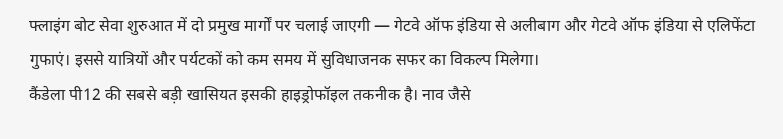फ्लाइंग बोट सेवा शुरुआत में दो प्रमुख मार्गों पर चलाई जाएगी — गेटवे ऑफ इंडिया से अलीबाग और गेटवे ऑफ इंडिया से एलिफेंटा गुफाएं। इससे यात्रियों और पर्यटकों को कम समय में सुविधाजनक सफर का विकल्प मिलेगा।
कैंडेला पी12 की सबसे बड़ी खासियत इसकी हाइड्रोफॉइल तकनीक है। नाव जैसे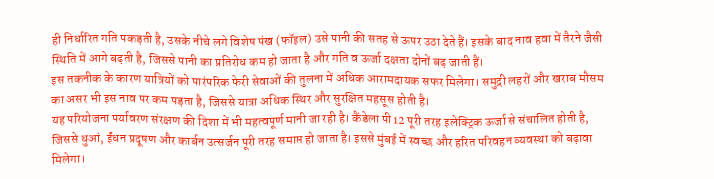ही निर्धारित गति पकड़ती है, उसके नीचे लगे विशेष पंख (फॉइल) उसे पानी की सतह से ऊपर उठा देते हैं। इसके बाद नाव हवा में तैरने जैसी स्थिति में आगे बढ़ती है, जिससे पानी का प्रतिरोध कम हो जाता है और गति व ऊर्जा दक्षता दोनों बढ़ जाती हैं।
इस तकनीक के कारण यात्रियों को पारंपरिक फेरी सेवाओं की तुलना में अधिक आरामदायक सफर मिलेगा। समुद्री लहरों और खराब मौसम का असर भी इस नाव पर कम पड़ता है, जिससे यात्रा अधिक स्थिर और सुरक्षित महसूस होती है।
यह परियोजना पर्यावरण संरक्षण की दिशा में भी महत्वपूर्ण मानी जा रही है। कैंडेला पी12 पूरी तरह इलेक्ट्रिक ऊर्जा से संचालित होती है, जिससे धुआं, ईंधन प्रदूषण और कार्बन उत्सर्जन पूरी तरह समाप्त हो जाता है। इससे मुंबई में स्वच्छ और हरित परिवहन व्यवस्था को बढ़ावा मिलेगा।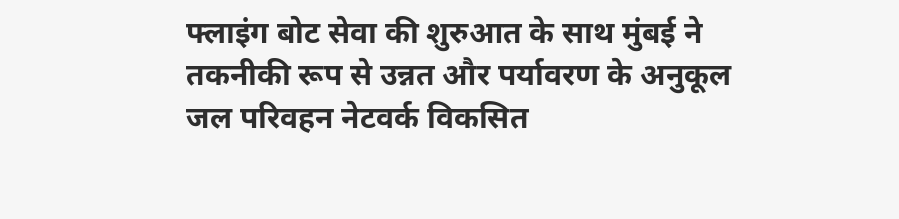फ्लाइंग बोट सेवा की शुरुआत के साथ मुंबई ने तकनीकी रूप से उन्नत और पर्यावरण के अनुकूल जल परिवहन नेटवर्क विकसित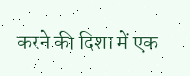करने की दिशा में एक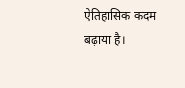ऐतिहासिक कदम बढ़ाया है।